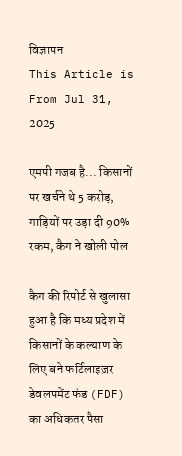विज्ञापन
This Article is From Jul 31, 2025

एमपी गजब है... किसानों पर खर्चने थे 5 करोड़, गाड़ियों पर उड़ा दी 90% रकम, कैग ने खोली पोल

कैग की रिपोर्ट से खुलासा हुआ है कि मध्य प्रदेश में किसानों के कल्याण के लिए बने फर्टिलाइज़र डेवलपमेंट फंड (FDF) का अधिकतर पैसा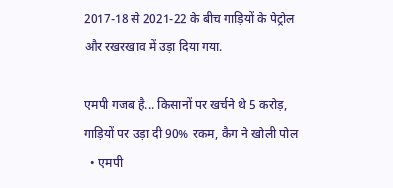2017-18 से 2021-22 के बीच गाड़ियों के पेट्रोल और रखरखाव में उड़ा दिया गया.

एमपी गजब है... किसानों पर खर्चने थे 5 करोड़, गाड़ियों पर उड़ा दी 90% रकम, कैग ने खोली पोल
  • एमपी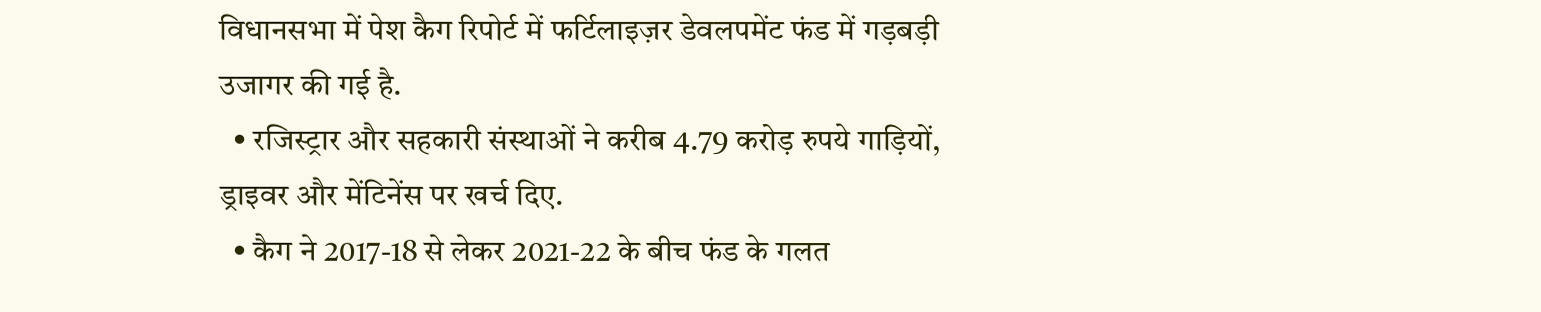विधानसभा में पेश कैग रिपोर्ट में फर्टिलाइज़र डेवलपमेंट फंड में गड़बड़ी उजागर की गई है.
  • रजिस्ट्रार और सहकारी संस्थाओं ने करीब 4.79 करोड़ रुपये गाड़ियों, ड्राइवर और मेंटिनेंस पर खर्च दिए.
  • कैग ने 2017-18 से लेकर 2021-22 के बीच फंड के गलत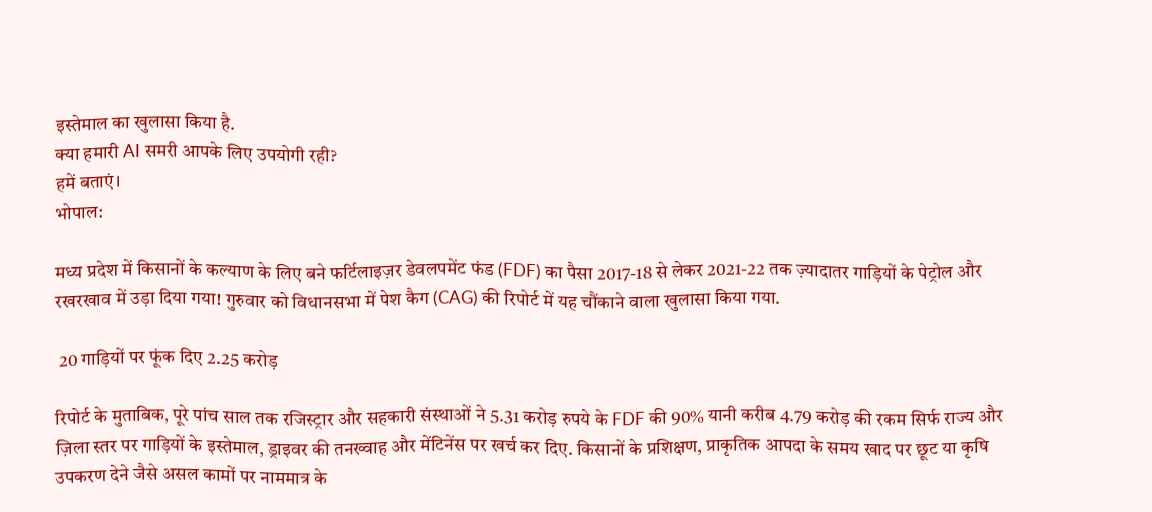इस्तेमाल का खुलासा किया है.
क्या हमारी AI समरी आपके लिए उपयोगी रही?
हमें बताएं।
भोपाल:

मध्य प्रदेश में किसानों के कल्याण के लिए बने फर्टिलाइज़र डेवलपमेंट फंड (FDF) का पैसा 2017-18 से लेकर 2021-22 तक ज़्यादातर गाड़ियों के पेट्रोल और रखरखाव में उड़ा दिया गया! गुरुवार को विधानसभा में पेश कैग (CAG) की रिपोर्ट में यह चौंकाने वाला खुलासा किया गया.

 20 गाड़ियों पर फूंक दिए 2.25 करोड़

रिपोर्ट के मुताबिक, पूरे पांच साल तक रजिस्ट्रार और सहकारी संस्थाओं ने 5.31 करोड़ रुपये के FDF की 90% यानी करीब 4.79 करोड़ की रकम सिर्फ राज्य और ज़िला स्तर पर गाड़ियों के इस्तेमाल, ड्राइवर की तनख्वाह और मेंटिनेंस पर खर्च कर दिए. किसानों के प्रशिक्षण, प्राकृतिक आपदा के समय खाद पर छूट या कृषि उपकरण देने जैसे असल कामों पर नाममात्र के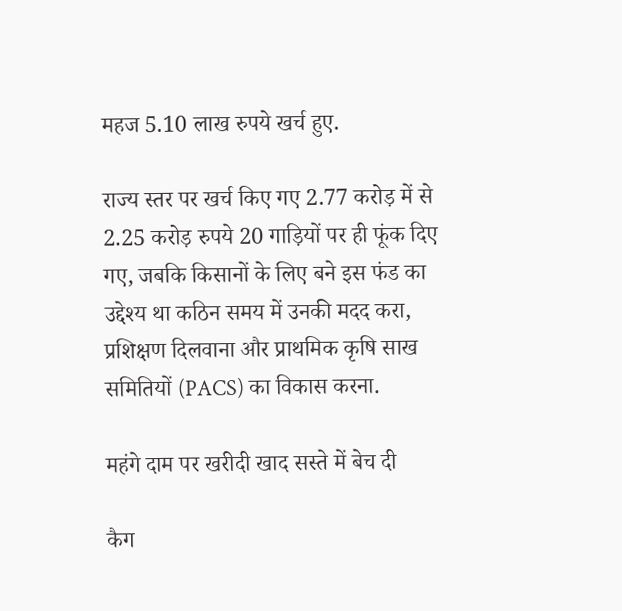महज 5.10 लाख रुपये खर्च हुए.

राज्य स्तर पर खर्च किए गए 2.77 करोड़ में से 2.25 करोड़ रुपये 20 गाड़ियों पर ही फूंक दिए गए, जबकि किसानों के लिए बने इस फंड का उद्देश्य था कठिन समय में उनकी मदद करा, प्रशिक्षण दिलवाना और प्राथमिक कृषि साख समितियों (PACS) का विकास करना.

महंगे दाम पर खरीदी खाद सस्ते में बेच दी

कैग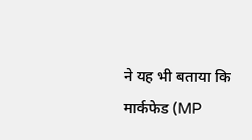ने यह भी बताया कि मार्कफेड (MP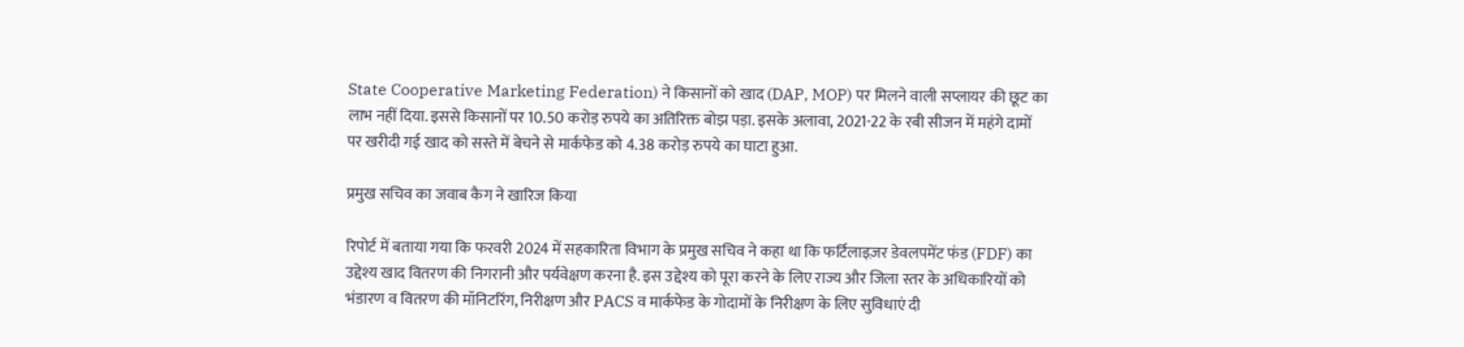State Cooperative Marketing Federation) ने किसानों को खाद (DAP, MOP) पर मिलने वाली सप्लायर की छूट का लाभ नहीं दिया. इससे किसानों पर 10.50 करोड़ रुपये का अतिरिक्त बोझ पड़ा. इसके अलावा, 2021-22 के रबी सीजन में महंगे दामों पर खरीदी गई खाद को सस्ते में बेचने से मार्कफेड को 4.38 करोड़ रुपये का घाटा हुआ.

प्रमुख सचिव का जवाब कैग ने खारिज किया

रिपोर्ट में बताया गया कि फरवरी 2024 में सहकारिता विभाग के प्रमुख सचिव ने कहा था कि फर्टिलाइज़र डेवलपमेंट फंड (FDF) का उद्देश्य खाद वितरण की निगरानी और पर्यवेक्षण करना है. इस उद्देश्य को पूरा करने के लिए राज्य और जिला स्तर के अधिकारियों को भंडारण व वितरण की मॉनिटरिंग, निरीक्षण और PACS व मार्कफेड के गोदामों के निरीक्षण के लिए सुविधाएं दी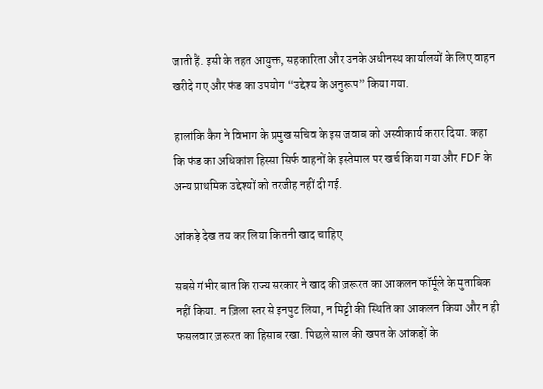जाती हैं. इसी के तहत आयुक्त, सहकारिता और उनके अधीनस्थ कार्यालयों के लिए वाहन खरीदे गए और फंड का उपयोग “उद्देश्य के अनुरूप” किया गया.

हालांकि कैग ने विभाग के प्रमुख सचिव के इस जवाब को अस्वीकार्य करार दिया. कहा कि फंड का अधिकांश हिस्सा सिर्फ वाहनों के इस्तेमाल पर खर्च किया गया और FDF के अन्य प्राथमिक उद्देश्यों को तरजीह नहीं दी गई.

आंकड़े देख तय कर लिया कितनी खाद चाहिए

सबसे गंभीर बात कि राज्य सरकार ने खाद की ज़रूरत का आकलन फॉर्मूले के मुताबिक नहीं किया. न ज़िला स्तर से इनपुट लिया, न मिट्टी की स्थिति का आकलन किया और न ही फसलवार ज़रूरत का हिसाब रखा. पिछले साल की खपत के आंकड़ों के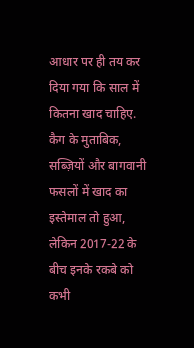आधार पर ही तय कर दिया गया कि साल में कितना खाद चाहिए. कैग के मुताबिक, सब्ज़ियों और बागवानी फसलों में खाद का इस्तेमाल तो हुआ, लेकिन 2017-22 के बीच इनके रकबे को कभी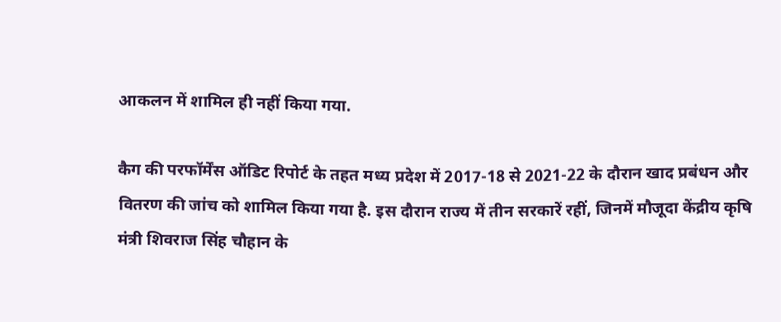आकलन में शामिल ही नहीं किया गया.

कैग की परफॉर्मेंस ऑडिट रिपोर्ट के तहत मध्य प्रदेश में 2017-18 से 2021-22 के दौरान खाद प्रबंधन और वितरण की जांच को शामिल किया गया है. इस दौरान राज्य में तीन सरकारें रहीं, जिनमें मौजूदा केंद्रीय कृषि मंत्री शिवराज सिंह चौहान के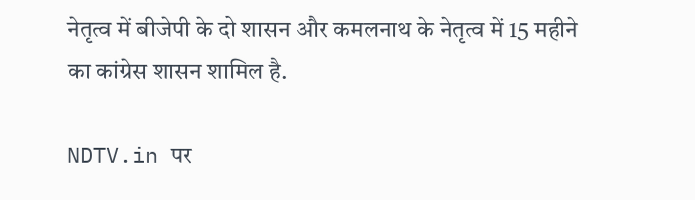नेतृत्व में बीजेपी के दो शासन और कमलनाथ के नेतृत्व में 15 महीने का कांग्रेस शासन शामिल है.

NDTV.in पर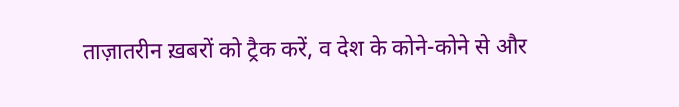ताज़ातरीन ख़बरों को ट्रैक करें, व देश के कोने-कोने से और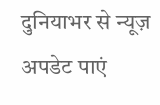दुनियाभर से न्यूज़ अपडेट पाएं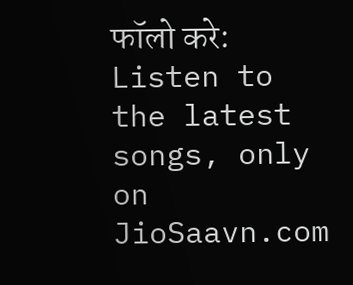फॉलो करे:
Listen to the latest songs, only on JioSaavn.com